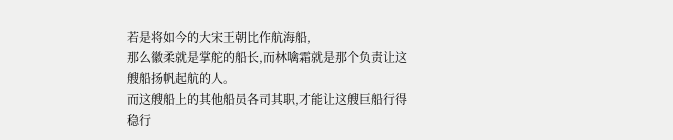若是将如今的大宋王朝比作航海船,
那么徽柔就是掌舵的船长,而林噙霜就是那个负责让这艘船扬帆起航的人。
而这艘船上的其他船员各司其职,才能让这艘巨船行得稳行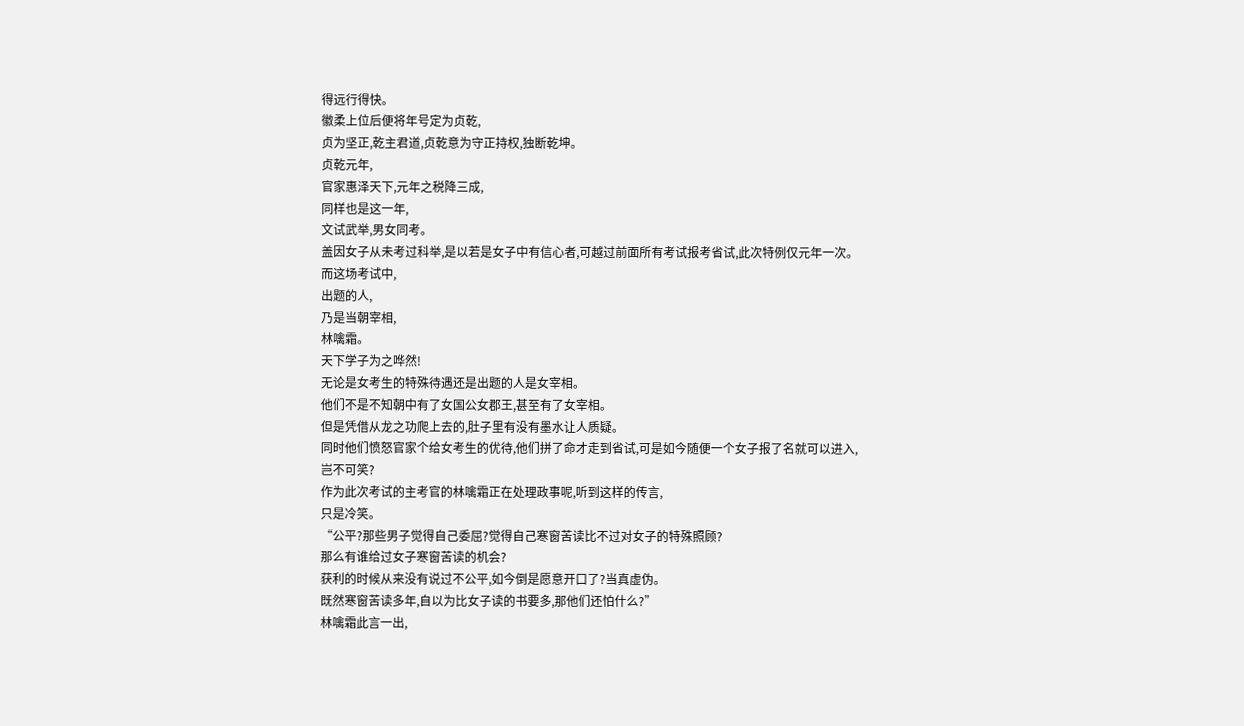得远行得快。
徽柔上位后便将年号定为贞乾,
贞为坚正,乾主君道,贞乾意为守正持权,独断乾坤。
贞乾元年,
官家惠泽天下,元年之税降三成,
同样也是这一年,
文试武举,男女同考。
盖因女子从未考过科举,是以若是女子中有信心者,可越过前面所有考试报考省试,此次特例仅元年一次。
而这场考试中,
出题的人,
乃是当朝宰相,
林噙霜。
天下学子为之哗然!
无论是女考生的特殊待遇还是出题的人是女宰相。
他们不是不知朝中有了女国公女郡王,甚至有了女宰相。
但是凭借从龙之功爬上去的,肚子里有没有墨水让人质疑。
同时他们愤怒官家个给女考生的优待,他们拼了命才走到省试,可是如今随便一个女子报了名就可以进入,
岂不可笑?
作为此次考试的主考官的林噙霜正在处理政事呢,听到这样的传言,
只是冷笑。
“公平?那些男子觉得自己委屈?觉得自己寒窗苦读比不过对女子的特殊照顾?
那么有谁给过女子寒窗苦读的机会?
获利的时候从来没有说过不公平,如今倒是愿意开口了?当真虚伪。
既然寒窗苦读多年,自以为比女子读的书要多,那他们还怕什么?”
林噙霜此言一出,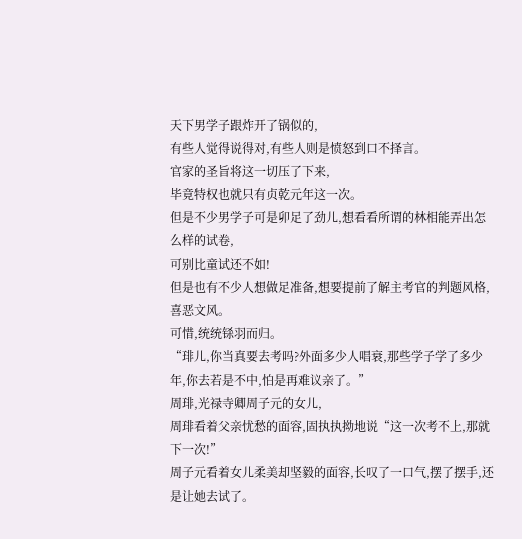天下男学子跟炸开了锅似的,
有些人觉得说得对,有些人则是愤怒到口不择言。
官家的圣旨将这一切压了下来,
毕竟特权也就只有贞乾元年这一次。
但是不少男学子可是卯足了劲儿,想看看所谓的林相能弄出怎么样的试卷,
可别比童试还不如!
但是也有不少人想做足准备,想要提前了解主考官的判题风格,喜恶文风。
可惜,统统铩羽而归。
“琲儿,你当真要去考吗?外面多少人唱衰,那些学子学了多少年,你去若是不中,怕是再难议亲了。”
周琲,光禄寺卿周子元的女儿,
周琲看着父亲忧愁的面容,固执执拗地说“这一次考不上,那就下一次!”
周子元看着女儿柔美却坚毅的面容,长叹了一口气,摆了摆手,还是让她去试了。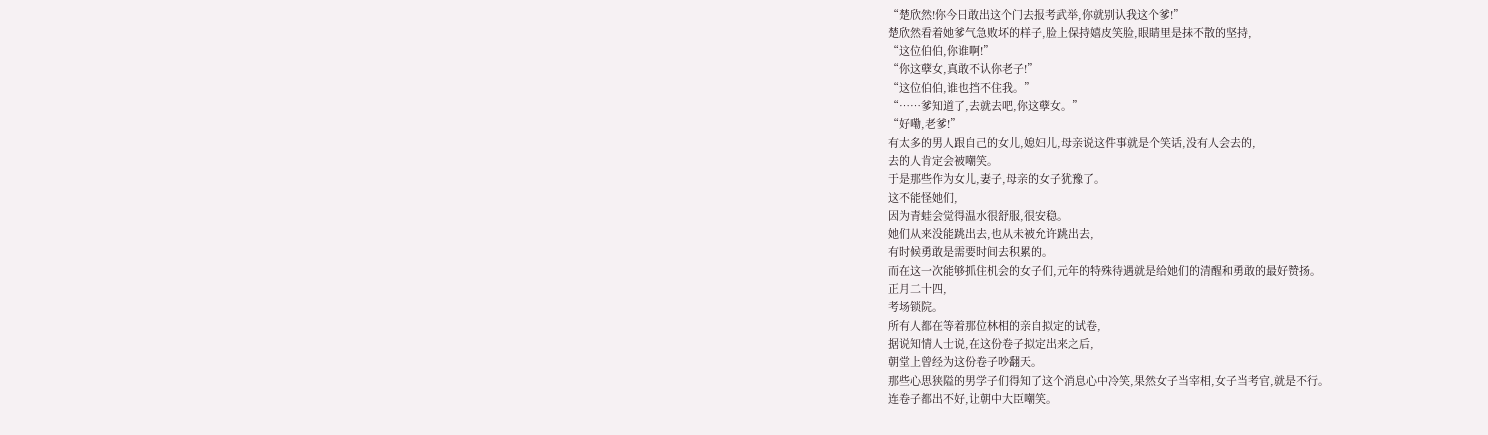“楚欣然!你今日敢出这个门去报考武举,你就别认我这个爹!”
楚欣然看着她爹气急败坏的样子,脸上保持嬉皮笑脸,眼睛里是抹不散的坚持,
“这位伯伯,你谁啊!”
“你这孽女,真敢不认你老子!”
“这位伯伯,谁也挡不住我。”
“……爹知道了,去就去吧,你这孽女。”
“好嘞,老爹!”
有太多的男人跟自己的女儿,媳妇儿,母亲说这件事就是个笑话,没有人会去的,
去的人肯定会被嘲笑。
于是那些作为女儿,妻子,母亲的女子犹豫了。
这不能怪她们,
因为青蛙会觉得温水很舒服,很安稳。
她们从来没能跳出去,也从未被允许跳出去,
有时候勇敢是需要时间去积累的。
而在这一次能够抓住机会的女子们,元年的特殊待遇就是给她们的清醒和勇敢的最好赞扬。
正月二十四,
考场锁院。
所有人都在等着那位林相的亲自拟定的试卷,
据说知情人士说,在这份卷子拟定出来之后,
朝堂上曾经为这份卷子吵翻天。
那些心思狭隘的男学子们得知了这个消息心中冷笑,果然女子当宰相,女子当考官,就是不行。
连卷子都出不好,让朝中大臣嘲笑。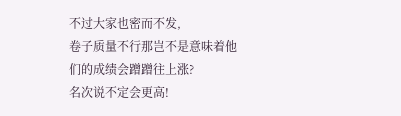不过大家也密而不发,
卷子质量不行那岂不是意味着他们的成绩会蹭蹭往上涨?
名次说不定会更高!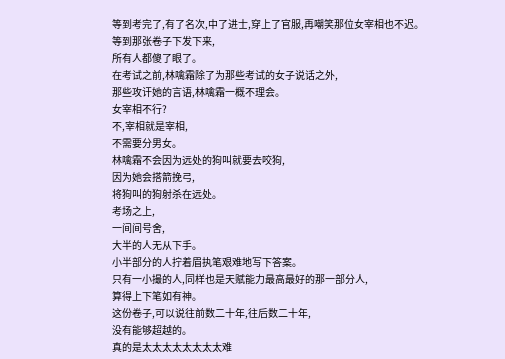等到考完了,有了名次,中了进士,穿上了官服,再嘲笑那位女宰相也不迟。
等到那张卷子下发下来,
所有人都傻了眼了。
在考试之前,林噙霜除了为那些考试的女子说话之外,
那些攻讦她的言语,林噙霜一概不理会。
女宰相不行?
不,宰相就是宰相,
不需要分男女。
林噙霜不会因为远处的狗叫就要去咬狗,
因为她会搭箭挽弓,
将狗叫的狗射杀在远处。
考场之上,
一间间号舍,
大半的人无从下手。
小半部分的人拧着眉执笔艰难地写下答案。
只有一小撮的人,同样也是天赋能力最高最好的那一部分人,
算得上下笔如有神。
这份卷子,可以说往前数二十年,往后数二十年,
没有能够超越的。
真的是太太太太太太太太难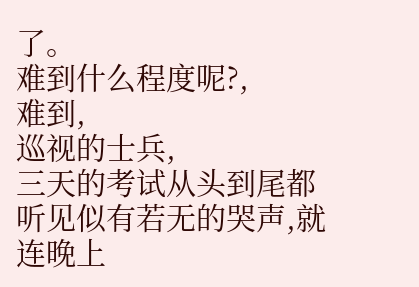了。
难到什么程度呢?,
难到,
巡视的士兵,
三天的考试从头到尾都听见似有若无的哭声,就连晚上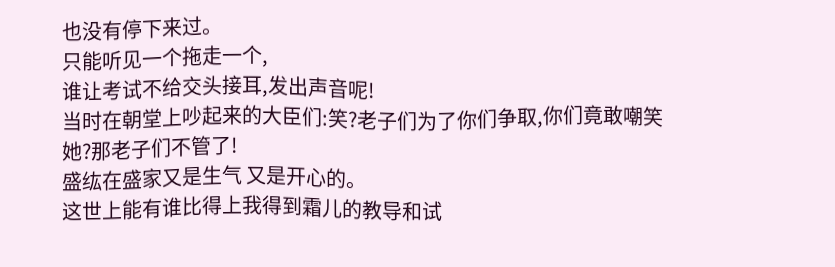也没有停下来过。
只能听见一个拖走一个,
谁让考试不给交头接耳,发出声音呢!
当时在朝堂上吵起来的大臣们:笑?老子们为了你们争取,你们竟敢嘲笑她?那老子们不管了!
盛纮在盛家又是生气 又是开心的。
这世上能有谁比得上我得到霜儿的教导和试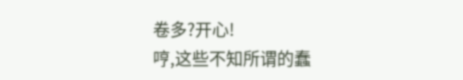卷多?开心!
哼,这些不知所谓的蠢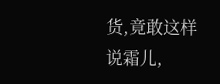货,竟敢这样说霜儿,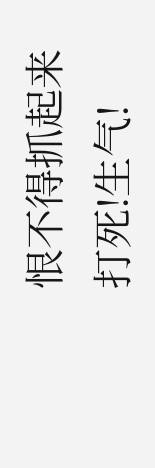恨不得抓起来打死!生气!